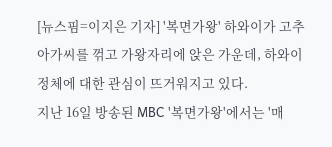[뉴스핌=이지은 기자] '복면가왕' 하와이가 고추아가씨를 꺾고 가왕자리에 앉은 가운데, 하와이 정체에 대한 관심이 뜨거워지고 있다.
지난 16일 방송된 MBC '복면가왕'에서는 '매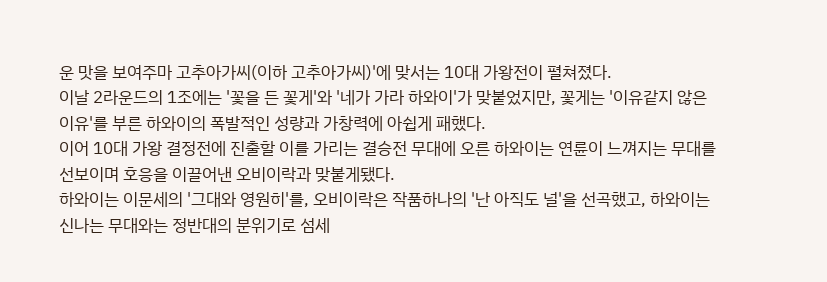운 맛을 보여주마 고추아가씨(이하 고추아가씨)'에 맞서는 10대 가왕전이 펼쳐졌다.
이날 2라운드의 1조에는 '꽃을 든 꽃게'와 '네가 가라 하와이'가 맞붙었지만, 꽃게는 '이유같지 않은 이유'를 부른 하와이의 폭발적인 성량과 가창력에 아쉽게 패했다.
이어 10대 가왕 결정전에 진출할 이를 가리는 결승전 무대에 오른 하와이는 연륜이 느껴지는 무대를 선보이며 호응을 이끌어낸 오비이락과 맞붙게됐다.
하와이는 이문세의 '그대와 영원히'를, 오비이락은 작품하나의 '난 아직도 널'을 선곡했고, 하와이는 신나는 무대와는 정반대의 분위기로 섬세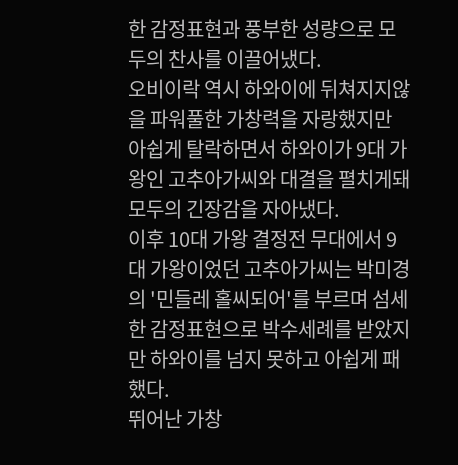한 감정표현과 풍부한 성량으로 모두의 찬사를 이끌어냈다.
오비이락 역시 하와이에 뒤쳐지지않을 파워풀한 가창력을 자랑했지만 아쉽게 탈락하면서 하와이가 9대 가왕인 고추아가씨와 대결을 펼치게돼 모두의 긴장감을 자아냈다.
이후 10대 가왕 결정전 무대에서 9대 가왕이었던 고추아가씨는 박미경의 '민들레 홀씨되어'를 부르며 섬세한 감정표현으로 박수세례를 받았지만 하와이를 넘지 못하고 아쉽게 패했다.
뛰어난 가창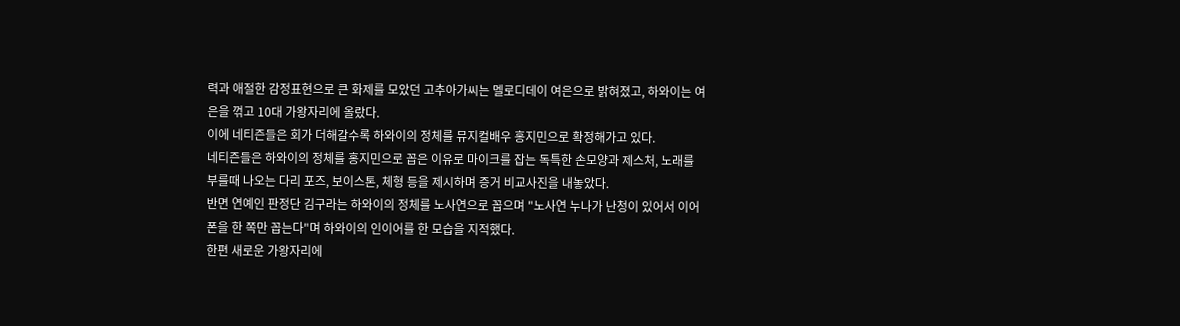력과 애절한 감정표현으로 큰 화제를 모았던 고추아가씨는 멜로디데이 여은으로 밝혀졌고, 하와이는 여은을 꺾고 10대 가왕자리에 올랐다.
이에 네티즌들은 회가 더해갈수록 하와이의 정체를 뮤지컬배우 홍지민으로 확정해가고 있다.
네티즌들은 하와이의 정체를 홍지민으로 꼽은 이유로 마이크를 잡는 독특한 손모양과 제스처, 노래를 부를때 나오는 다리 포즈, 보이스톤, 체형 등을 제시하며 증거 비교사진을 내놓았다.
반면 연예인 판정단 김구라는 하와이의 정체를 노사연으로 꼽으며 "노사연 누나가 난청이 있어서 이어폰을 한 쪽만 꼽는다"며 하와이의 인이어를 한 모습을 지적했다.
한편 새로운 가왕자리에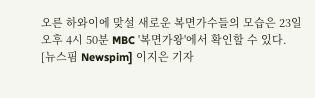오른 하와이에 맞설 새로운 복면가수들의 모습은 23일 오후 4시 50분 MBC '복면가왕'에서 확인할 수 있다.
[뉴스핌 Newspim] 이지은 기자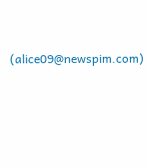(alice09@newspim.com)